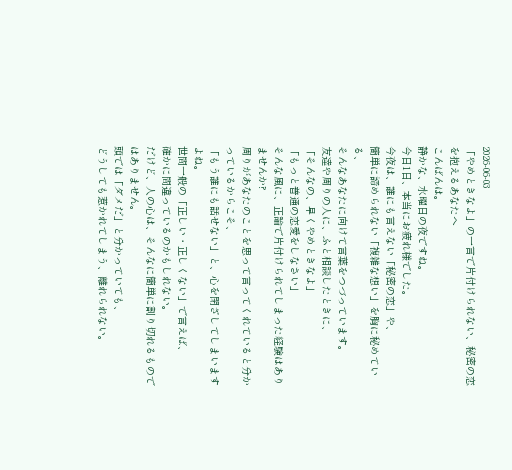2026-06-03
「やめときなよ」の一言で片付けられない、秘密の恋を抱えるあなたへ
こんばんは。
静かな、水曜日の夜ですね。
今日1日、本当にお疲れ様でした。
今夜は、誰にも言えない「秘密の恋」や、
簡単に諦められない「複雑な想い」を胸に秘めている、
そんなあなたに向けて言葉をつづっています。
友達や周りの人に、ふと相談したときに、
「そんなの、早くやめときなよ」
「もっと普通の恋愛をしなさい」
そんな風に、正論で片付けられてしまった経験はありませんか?
周りがあなたのことを思って言ってくれていると分かっているからこそ、
「もう誰にも話せない」と、心を閉ざしてしまいますよね。
世間一般の「正しい・正しくない」で言えば、
確かに間違っているのかもしれない。
だけど、人の心は、そんなに簡単に割り切れるものではありません。
頭では「ダメだ」と分かっていても、
どうしても惹かれてしまう、離れられない。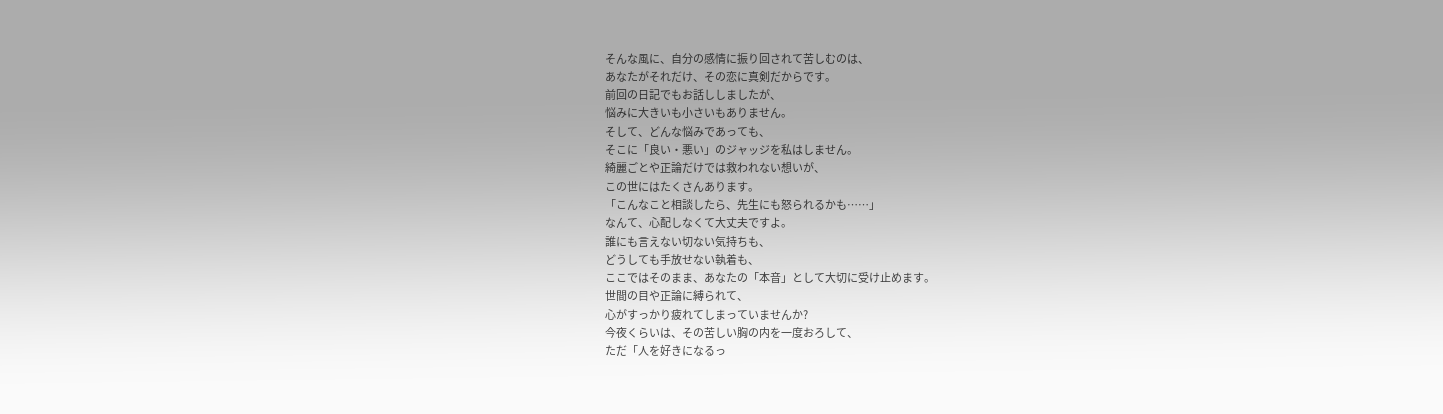そんな風に、自分の感情に振り回されて苦しむのは、
あなたがそれだけ、その恋に真剣だからです。
前回の日記でもお話ししましたが、
悩みに大きいも小さいもありません。
そして、どんな悩みであっても、
そこに「良い・悪い」のジャッジを私はしません。
綺麗ごとや正論だけでは救われない想いが、
この世にはたくさんあります。
「こんなこと相談したら、先生にも怒られるかも……」
なんて、心配しなくて大丈夫ですよ。
誰にも言えない切ない気持ちも、
どうしても手放せない執着も、
ここではそのまま、あなたの「本音」として大切に受け止めます。
世間の目や正論に縛られて、
心がすっかり疲れてしまっていませんか?
今夜くらいは、その苦しい胸の内を一度おろして、
ただ「人を好きになるっ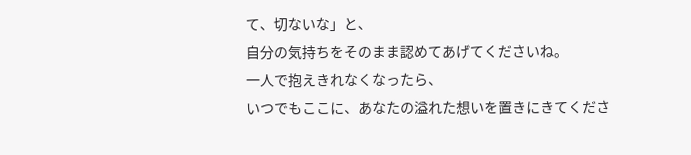て、切ないな」と、
自分の気持ちをそのまま認めてあげてくださいね。
一人で抱えきれなくなったら、
いつでもここに、あなたの溢れた想いを置きにきてくださ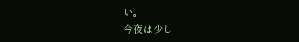い。
今夜は少し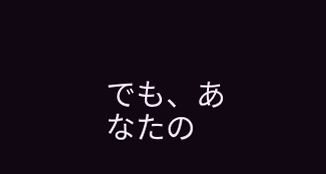でも、あなたの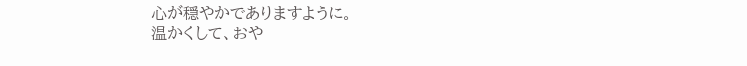心が穏やかでありますように。
温かくして、おや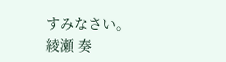すみなさい。
綾瀬 奏